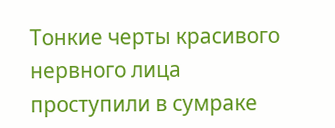Тонкие черты красивого нервного лица проступили в сумраке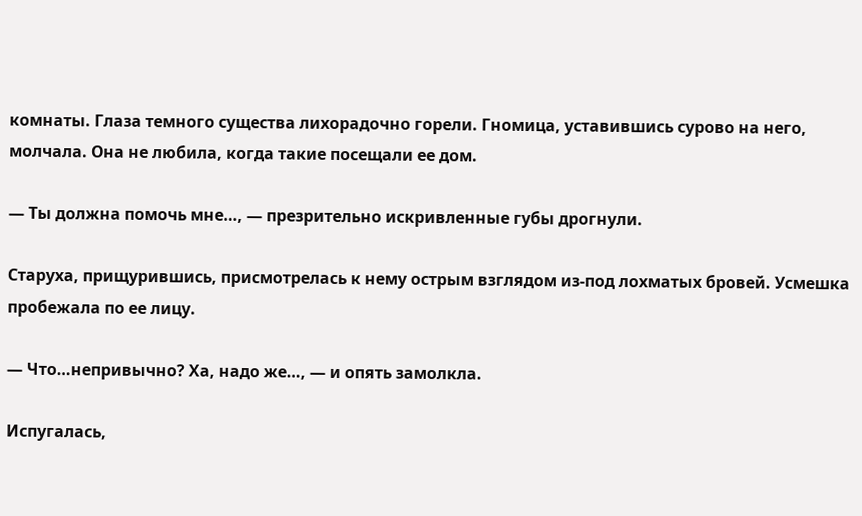комнаты. Глаза темного существа лихорадочно горели. Гномица, уставившись сурово на него, молчала. Она не любила, когда такие посещали ее дом.

— Ты должна помочь мне…, — презрительно искривленные губы дрогнули.

Старуха, прищурившись, присмотрелась к нему острым взглядом из-под лохматых бровей. Усмешка пробежала по ее лицу.

— Что…непривычно? Ха, надо же…, — и опять замолкла.

Испугалась,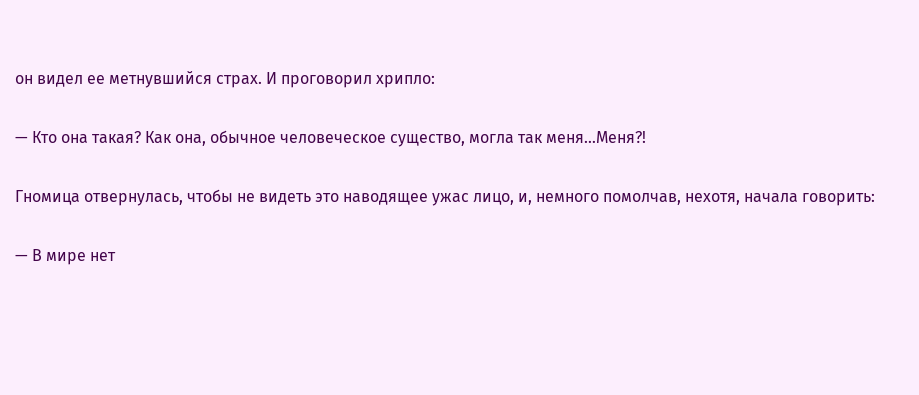он видел ее метнувшийся страх. И проговорил хрипло:

— Кто она такая? Как она, обычное человеческое существо, могла так меня…Меня?!

Гномица отвернулась, чтобы не видеть это наводящее ужас лицо, и, немного помолчав, нехотя, начала говорить:

— В мире нет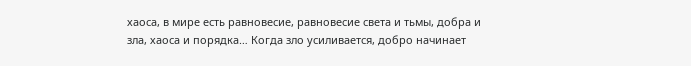хаоса, в мире есть равновесие, равновесие света и тьмы, добра и зла, хаоса и порядка… Когда зло усиливается, добро начинает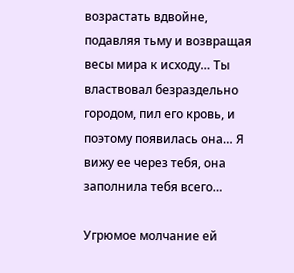возрастать вдвойне, подавляя тьму и возвращая весы мира к исходу… Ты властвовал безраздельно городом, пил его кровь, и поэтому появилась она… Я вижу ее через тебя, она заполнила тебя всего…

Угрюмое молчание ей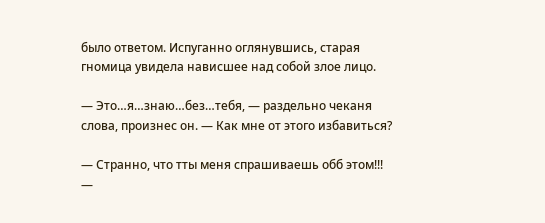было ответом. Испуганно оглянувшись, старая гномица увидела нависшее над собой злое лицо.

— Это…я…знаю…без…тебя, — раздельно чеканя слова, произнес он. — Как мне от этого избавиться?

— Странно, что тты меня спрашиваешь обб этом!!! —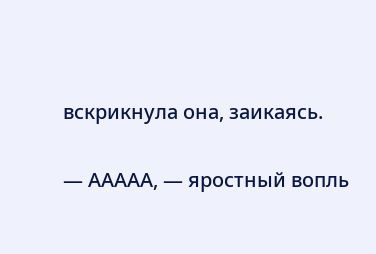вскрикнула она, заикаясь.

— ААААА, — яростный вопль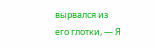вырвался из его глотки, — Я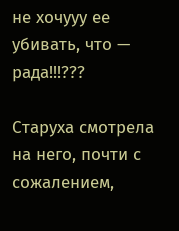не хочууу ее убивать, что — рада!!!???

Старуха смотрела на него, почти с сожалением,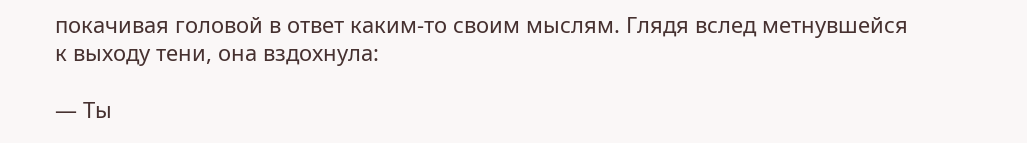покачивая головой в ответ каким-то своим мыслям. Глядя вслед метнувшейся к выходу тени, она вздохнула:

— Ты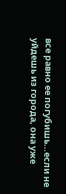все равно ее погубишь…если не уйдешь из города, она уже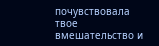почувствовала твое вмешательство и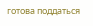готова поддаться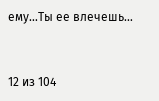ему…Ты ее влечешь…



12 из 104